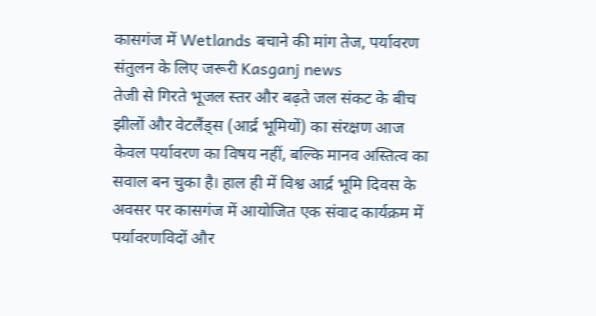कासगंज में Wetlands बचाने की मांग तेज, पर्यावरण संतुलन के लिए जरूरी Kasganj news
तेजी से गिरते भूजल स्तर और बढ़ते जल संकट के बीच झीलों और वेटलैंड्स (आर्द्र भूमियों) का संरक्षण आज केवल पर्यावरण का विषय नहीं, बल्कि मानव अस्तित्व का सवाल बन चुका है। हाल ही में विश्व आर्द्र भूमि दिवस के अवसर पर कासगंज में आयोजित एक संवाद कार्यक्रम में पर्यावरणविदों और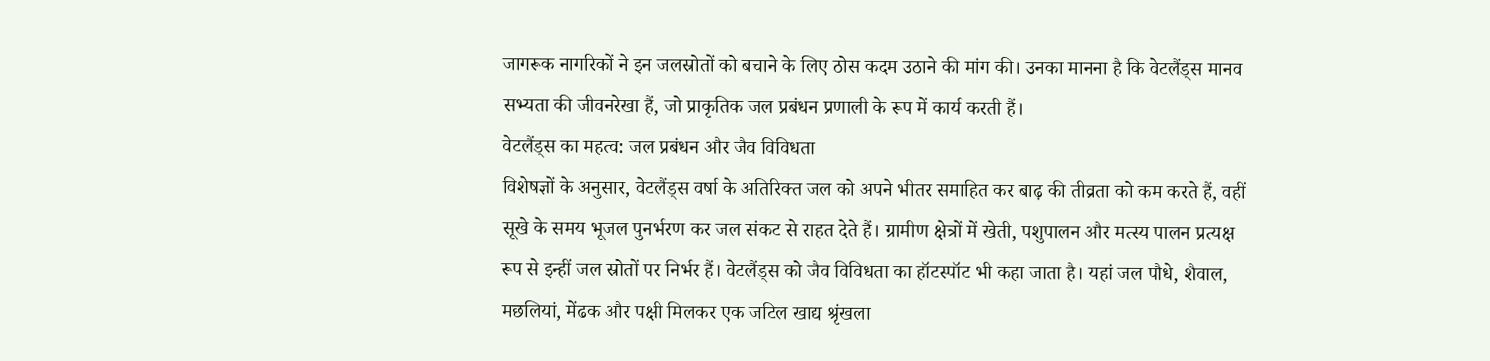जागरूक नागरिकों ने इन जलस्रोतों को बचाने के लिए ठोस कदम उठाने की मांग की। उनका मानना है कि वेटलैंड्स मानव सभ्यता की जीवनरेखा हैं, जो प्राकृतिक जल प्रबंधन प्रणाली के रूप में कार्य करती हैं।
वेटलैंड्स का महत्व: जल प्रबंधन और जैव विविधता
विशेषज्ञों के अनुसार, वेटलैंड्स वर्षा के अतिरिक्त जल को अपने भीतर समाहित कर बाढ़ की तीव्रता को कम करते हैं, वहीं सूखे के समय भूजल पुनर्भरण कर जल संकट से राहत देते हैं। ग्रामीण क्षेत्रों में खेती, पशुपालन और मत्स्य पालन प्रत्यक्ष रूप से इन्हीं जल स्रोतों पर निर्भर हैं। वेटलैंड्स को जैव विविधता का हॉटस्पॉट भी कहा जाता है। यहां जल पौधे, शैवाल, मछलियां, मेंढक और पक्षी मिलकर एक जटिल खाद्य श्रृंखला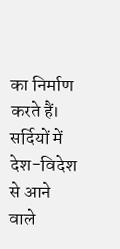का निर्माण करते हैं। सर्दियों में देश-विदेश से आने वाले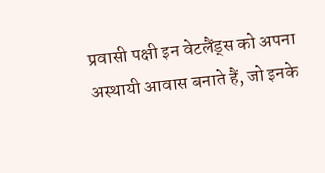प्रवासी पक्षी इन वेटलैंड्स को अपना अस्थायी आवास बनाते हैं, जो इनके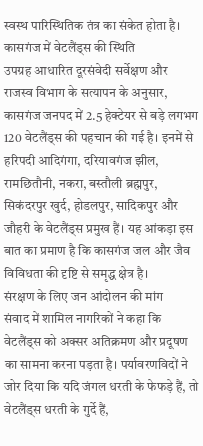स्वस्थ पारिस्थितिक तंत्र का संकेत होता है।
कासगंज में वेटलैंड्स की स्थिति
उपग्रह आधारित दूरसंवेदी सर्वेक्षण और राजस्व विभाग के सत्यापन के अनुसार, कासगंज जनपद में 2.5 हेक्टेयर से बड़े लगभग 120 वेटलैंड्स की पहचान की गई है। इनमें से हरिपदी आदिगंगा, दरियावगंज झील, रामछितौनी, नकरा, बस्तौली ब्रह्मपुर, सिकंदरपुर खुर्द, होडलपुर, सादिकपुर और जौहरी के वेटलैंड्स प्रमुख हैं। यह आंकड़ा इस बात का प्रमाण है कि कासगंज जल और जैव विविधता की दृष्टि से समृद्ध क्षेत्र है।
संरक्षण के लिए जन आंदोलन की मांग
संवाद में शामिल नागरिकों ने कहा कि वेटलैंड्स को अक्सर अतिक्रमण और प्रदूषण का सामना करना पड़ता है। पर्यावरणविदों ने जोर दिया कि यदि जंगल धरती के फेफड़े हैं, तो वेटलैंड्स धरती के गुर्दे हैं,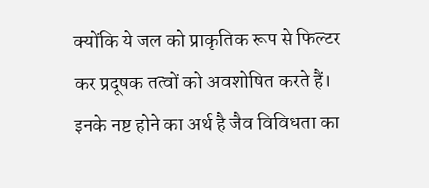क्योंकि ये जल को प्राकृतिक रूप से फिल्टर कर प्रदूषक तत्वों को अवशोषित करते हैं। इनके नष्ट होने का अर्थ है जैव विविधता का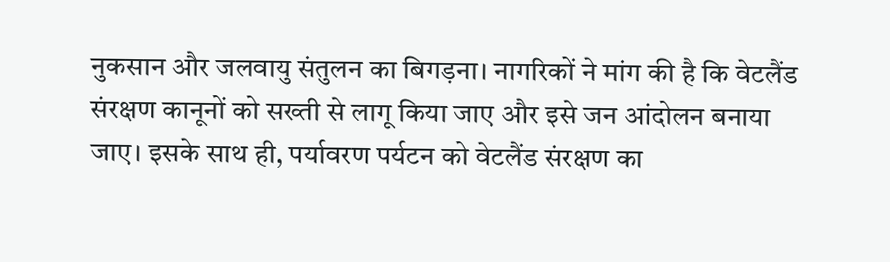नुकसान और जलवायु संतुलन का बिगड़ना। नागरिकों ने मांग की है कि वेटलैंड संरक्षण कानूनों को सख्ती से लागू किया जाए और इसे जन आंदोलन बनाया जाए। इसके साथ ही, पर्यावरण पर्यटन को वेटलैंड संरक्षण का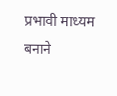प्रभावी माध्यम बनाने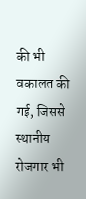की भी वकालत की गई, जिससे स्थानीय रोजगार भी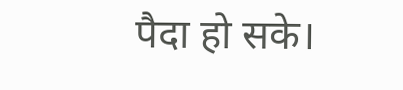पैदा हो सके।